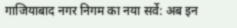गाजियाबाद नगर निगम का नया सर्वे: अब इन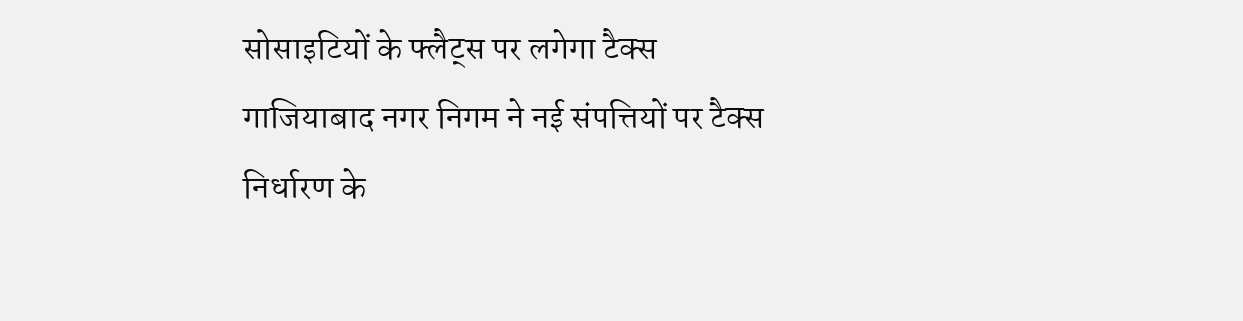सोसाइटियों के फ्लैट्स पर लगेगा टैक्स
गाजियाबाद नगर निगम ने नई संपत्तियों पर टैक्स निर्धारण के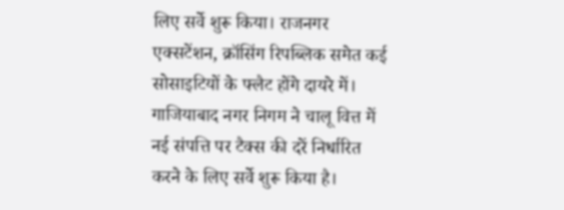लिए सर्वे शुरू किया। राजनगर एक्सटेंशन, क्रॉसिंग रिपब्लिक समेत कई सोसाइटियों के फ्लैट होंगे दायरे में।
गाजियाबाद नगर निगम ने चालू वित्त में नई संपत्ति पर टैक्स की दरें निर्धारित करने के लिए सर्वे शुरू किया है।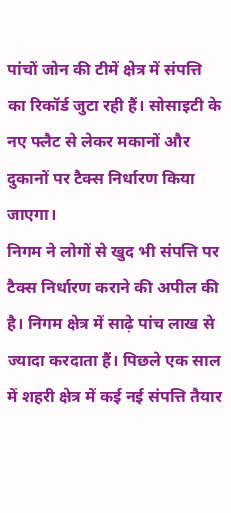पांचों जोन की टीमें क्षेत्र में संपत्ति का रिकॉर्ड जुटा रही हैं। सोसाइटी के नए फ्लैट से लेकर मकानों और दुकानों पर टैक्स निर्धारण किया जाएगा।
निगम ने लोगों से खुद भी संपत्ति पर टैक्स निर्धारण कराने की अपील की है। निगम क्षेत्र में साढ़े पांच लाख से ज्यादा करदाता हैं। पिछले एक साल में शहरी क्षेत्र में कई नई संपत्ति तैयार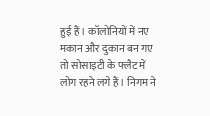हुई हैं। कॉलोनियों में नए मकान और दुकान बन गए तो सोसाइटी के फ्लैट में लोग रहने लगे हैं। निगम ने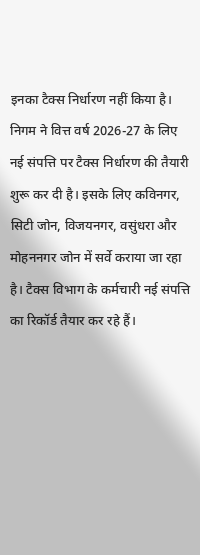इनका टैक्स निर्धारण नहीं किया है। निगम ने वित्त वर्ष 2026-27 के लिए नई संपत्ति पर टैक्स निर्धारण की तैयारी शुरू कर दी है। इसके लिए कविनगर, सिटी जोन, विजयनगर, वसुंधरा और मोहननगर जोन में सर्वे कराया जा रहा है। टैक्स विभाग के कर्मचारी नई संपत्ति का रिकॉर्ड तैयार कर रहे हैं।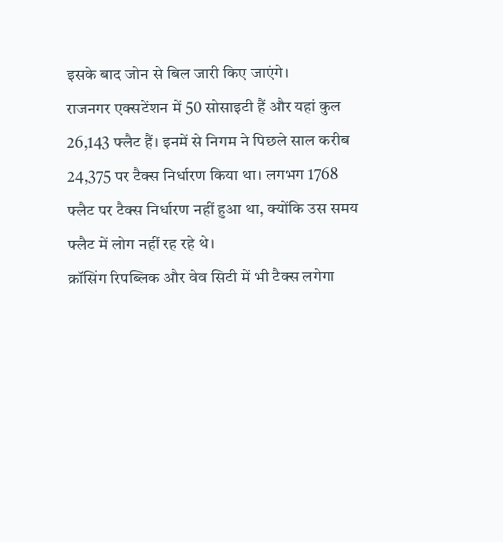इसके बाद जोन से बिल जारी किए जाएंगे।
राजनगर एक्सटेंशन में 50 सोसाइटी हैं और यहां कुल 26,143 फ्लैट हैं। इनमें से निगम ने पिछले साल करीब 24,375 पर टैक्स निर्धारण किया था। लगभग 1768 फ्लैट पर टैक्स निर्धारण नहीं हुआ था, क्योंकि उस समय फ्लैट में लोग नहीं रह रहे थे।
क्रॉसिंग रिपब्लिक और वेव सिटी में भी टैक्स लगेगा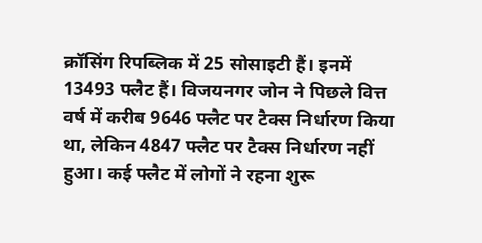क्रॉसिंग रिपब्लिक में 25 सोसाइटी हैं। इनमें 13493 फ्लैट हैं। विजयनगर जोन ने पिछले वित्त वर्ष में करीब 9646 फ्लैट पर टैक्स निर्धारण किया था, लेकिन 4847 फ्लैट पर टैक्स निर्धारण नहीं हुआ। कई फ्लैट में लोगों ने रहना शुरू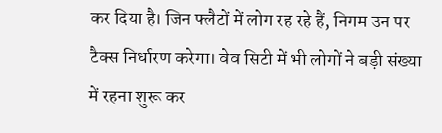कर दिया है। जिन फ्लैटों में लोग रह रहे हैं, निगम उन पर टैक्स निर्धारण करेगा। वेव सिटी में भी लोगों ने बड़ी संख्या में रहना शुरू कर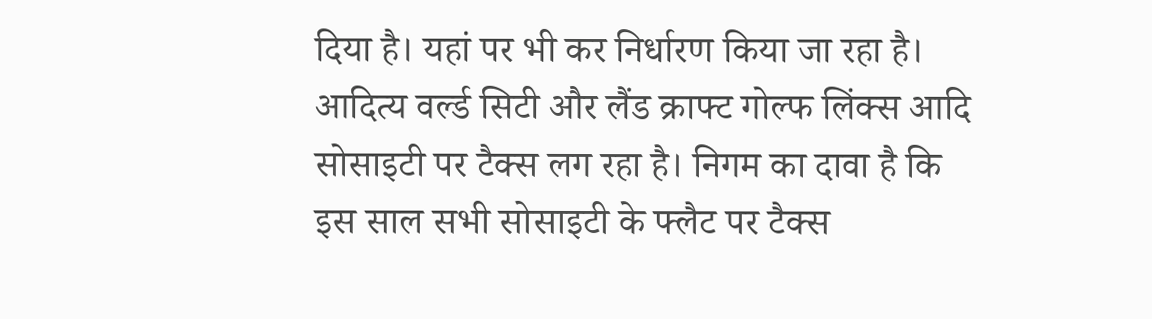दिया है। यहां पर भी कर निर्धारण किया जा रहा है। आदित्य वर्ल्ड सिटी और लैंड क्राफ्ट गोल्फ लिंक्स आदि सोसाइटी पर टैक्स लग रहा है। निगम का दावा है कि इस साल सभी सोसाइटी के फ्लैट पर टैक्स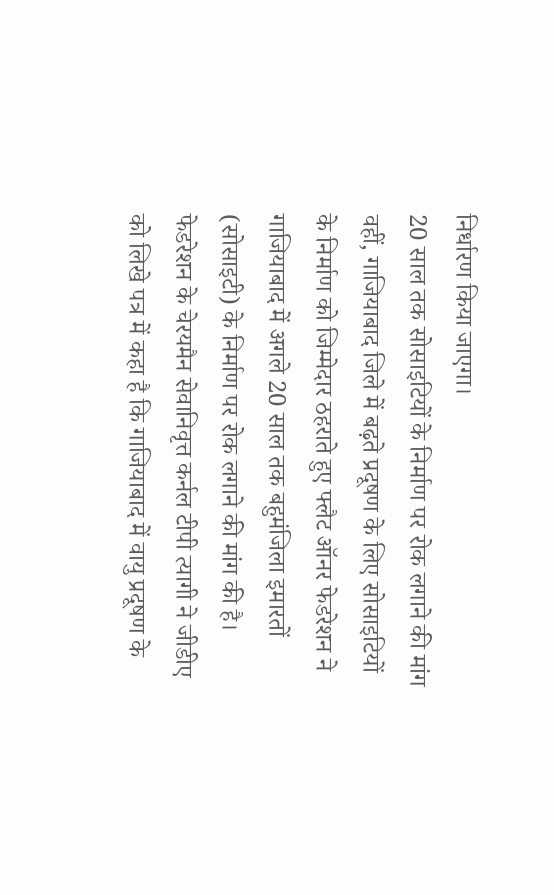निर्धारण किया जाएगा।
20 साल तक सोसाइटियों के निर्माण पर रोक लगाने की मांग
वहीं, गाजियाबाद जिले में बढ़ते प्रदूषण के लिए सोसाइटियों के निर्माण को जिम्मेदार ठहराते हुए फ्लैट ऑनर फेडरेशन ने गाजियाबाद में अगले 20 साल तक बहुमंजिला इमारतों (सोसाइटी) के निर्माण पर रोक लगाने की मांग की है। फेडरेशन के चेरयमैन सेवानिवृत्त कर्नल टीपी त्यागी ने जीडीए को लिखे पत्र में कहा है कि गाजियाबाद में वायु प्रदूषण के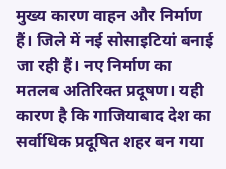मुख्य कारण वाहन और निर्माण हैं। जिले में नई सोसाइटियां बनाई जा रही हैं। नए निर्माण का मतलब अतिरिक्त प्रदूषण। यही कारण है कि गाजियाबाद देश का सर्वाधिक प्रदूषित शहर बन गया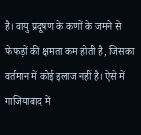है। वायु प्रदूषण के कणों के जमने से फेफड़ों की क्षमता कम होती है, जिसका वर्तमान में कोई इलाज नहीं है। ऐसे में गाजियाबाद में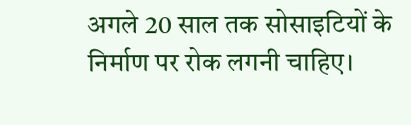अगले 20 साल तक सोसाइटियों के निर्माण पर रोक लगनी चाहिए।